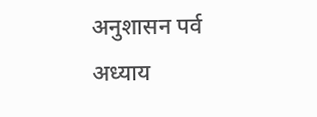अनुशासन पर्व  अध्याय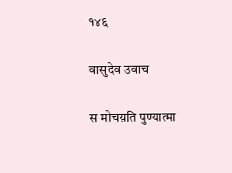१४६

वासुदेव उवाच

स मोचय़ति पुण्यात्मा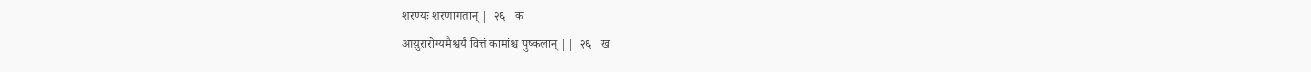शरण्यः शरणागतान् |  २६   क
आय़ुरारोग्यमैश्वर्यं वित्तं कामांश्च पुष्कलान् ||  २६   ख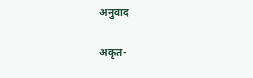अनुवाद

अकृत-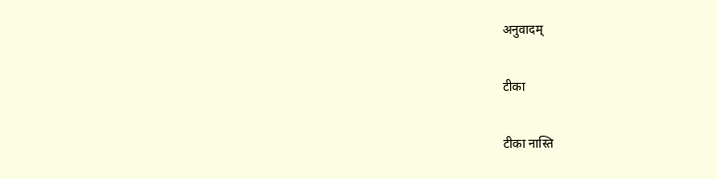अनुवादम्

टीका

टीका नास्ति